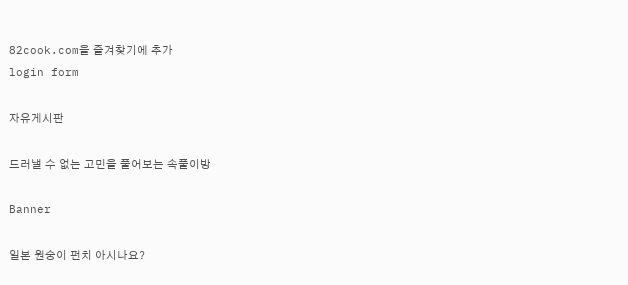82cook.com을 즐겨찾기에 추가
login form

자유게시판

드러낼 수 없는 고민을 풀어보는 속풀이방

Banner

일본 원숭이 펀치 아시나요?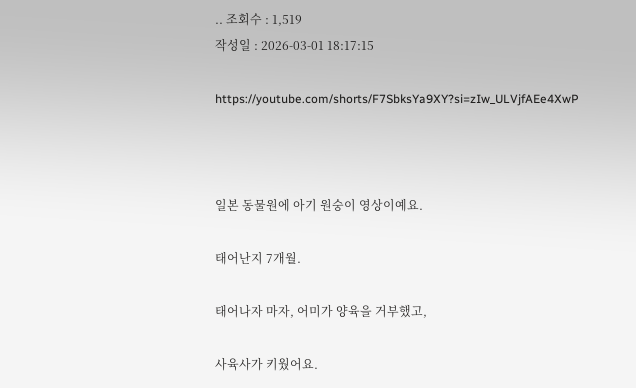.. 조회수 : 1,519
작성일 : 2026-03-01 18:17:15

https://youtube.com/shorts/F7SbksYa9XY?si=zIw_ULVjfAEe4XwP



일본 동물원에 아기 원숭이 영상이예요.

태어난지 7개월.

태어나자 마자, 어미가 양육을 거부했고,

사육사가 키웠어요.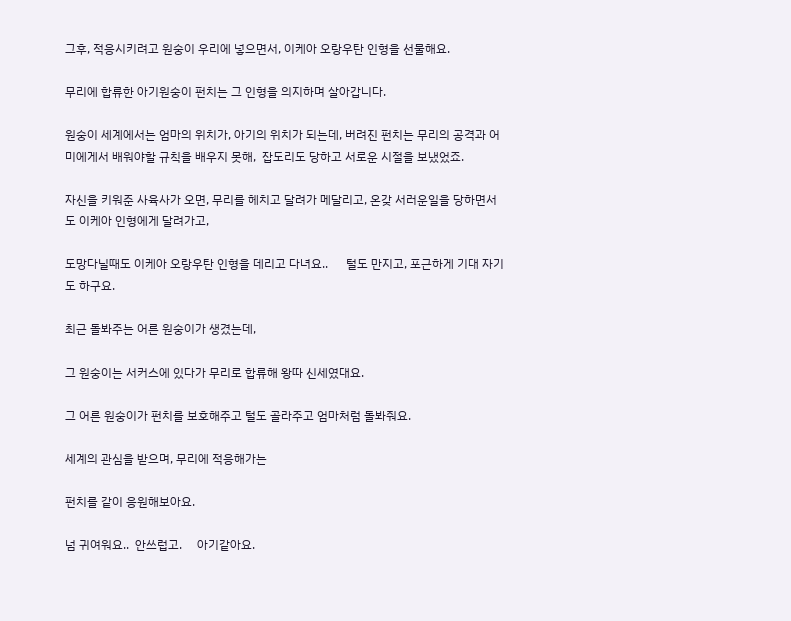그후, 적응시키려고 원숭이 우리에 넣으면서, 이케아 오랑우탄 인형을 선물해요.

무리에 합류한 아기원숭이 펀치는 그 인형을 의지하며 살아갑니다.

원숭이 세계에서는 엄마의 위치가, 아기의 위치가 되는데, 버려진 펀치는 무리의 공격과 어미에게서 배워야할 규칙을 배우지 못해,  잡도리도 당하고 서로운 시절을 보냈었죠.

자신을 키워준 사육사가 오면, 무리를 헤치고 달려가 메달리고, 온갖 서러운일을 당하면서도 이케아 인형에게 달려가고,

도망다닐때도 이케아 오랑우탄 인형을 데리고 다녀요..      털도 만지고, 포근하게 기대 자기도 하구요.

최근 돌봐주는 어른 원숭이가 생겼는데,

그 원숭이는 서커스에 있다가 무리로 합류해 왕따 신세였대요.

그 어른 원숭이가 펀치를 보호해주고 털도 골라주고 엄마처럼 돌봐줘요.

세계의 관심을 받으며, 무리에 적응해가는

펀치를 같이 응원해보아요.

넘 귀여워요..  안쓰럽고.     아기같아요.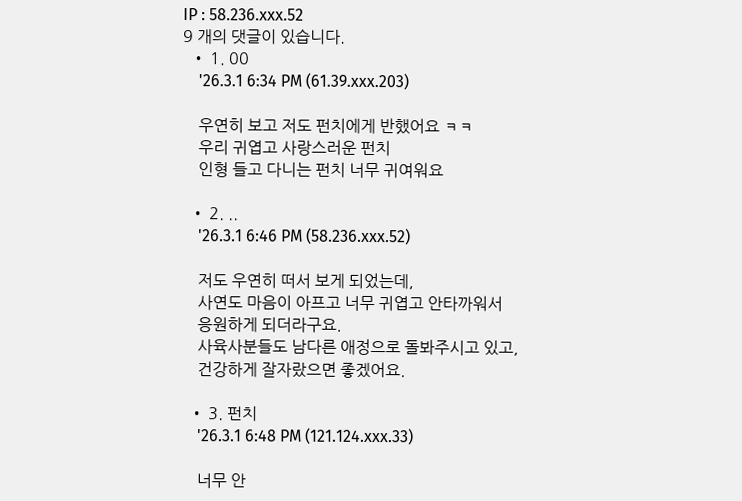IP : 58.236.xxx.52
9 개의 댓글이 있습니다.
  • 1. 00
    '26.3.1 6:34 PM (61.39.xxx.203)

    우연히 보고 저도 펀치에게 반했어요 ㅋㅋ
    우리 귀엽고 사랑스러운 펀치
    인형 들고 다니는 펀치 너무 귀여워요

  • 2. ..
    '26.3.1 6:46 PM (58.236.xxx.52)

    저도 우연히 떠서 보게 되었는데,
    사연도 마음이 아프고 너무 귀엽고 안타까워서
    응원하게 되더라구요.
    사육사분들도 남다른 애정으로 돌봐주시고 있고,
    건강하게 잘자랐으면 좋겠어요.

  • 3. 펀치
    '26.3.1 6:48 PM (121.124.xxx.33)

    너무 안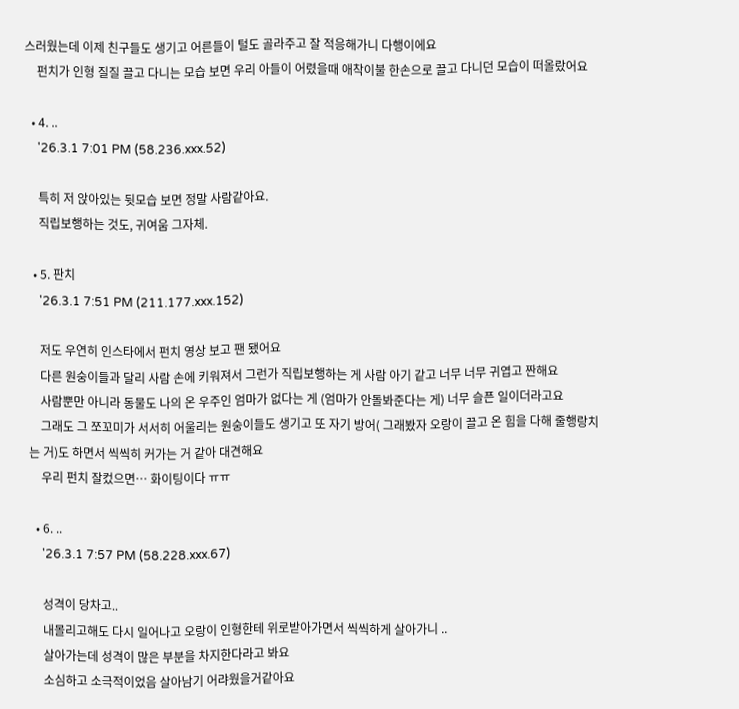스러웠는데 이제 친구들도 생기고 어른들이 털도 골라주고 잘 적응해가니 다행이에요
    펀치가 인형 질질 끌고 다니는 모습 보면 우리 아들이 어렸을때 애착이불 한손으로 끌고 다니던 모습이 떠올랐어요

  • 4. ..
    '26.3.1 7:01 PM (58.236.xxx.52)

    특히 저 앉아있는 뒷모습 보면 정말 사람같아요.
    직립보행하는 것도, 귀여움 그자체.

  • 5. 판치
    '26.3.1 7:51 PM (211.177.xxx.152)

    저도 우연히 인스타에서 펀치 영상 보고 팬 됐어요
    다른 원숭이들과 달리 사람 손에 키워져서 그런가 직립보행하는 게 사람 아기 같고 너무 너무 귀엽고 짠해요
    사람뿐만 아니라 동물도 나의 온 우주인 엄마가 없다는 게 (엄마가 안돌봐준다는 게) 너무 슬픈 일이더라고요
    그래도 그 쪼꼬미가 서서히 어울리는 원숭이들도 생기고 또 자기 방어( 그래봤자 오랑이 끌고 온 힘을 다해 줄행랑치는 거)도 하면서 씩씩히 커가는 거 같아 대견해요
    우리 펀치 잘컸으면… 화이팅이다 ㅠㅠ

  • 6. ..
    '26.3.1 7:57 PM (58.228.xxx.67)

    성격이 당차고..
    내몰리고해도 다시 일어나고 오랑이 인형한테 위로받아가면서 씩씩하게 살아가니 ..
    살아가는데 성격이 많은 부분을 차지한다라고 봐요
    소심하고 소극적이었음 살아남기 어랴웠을거같아요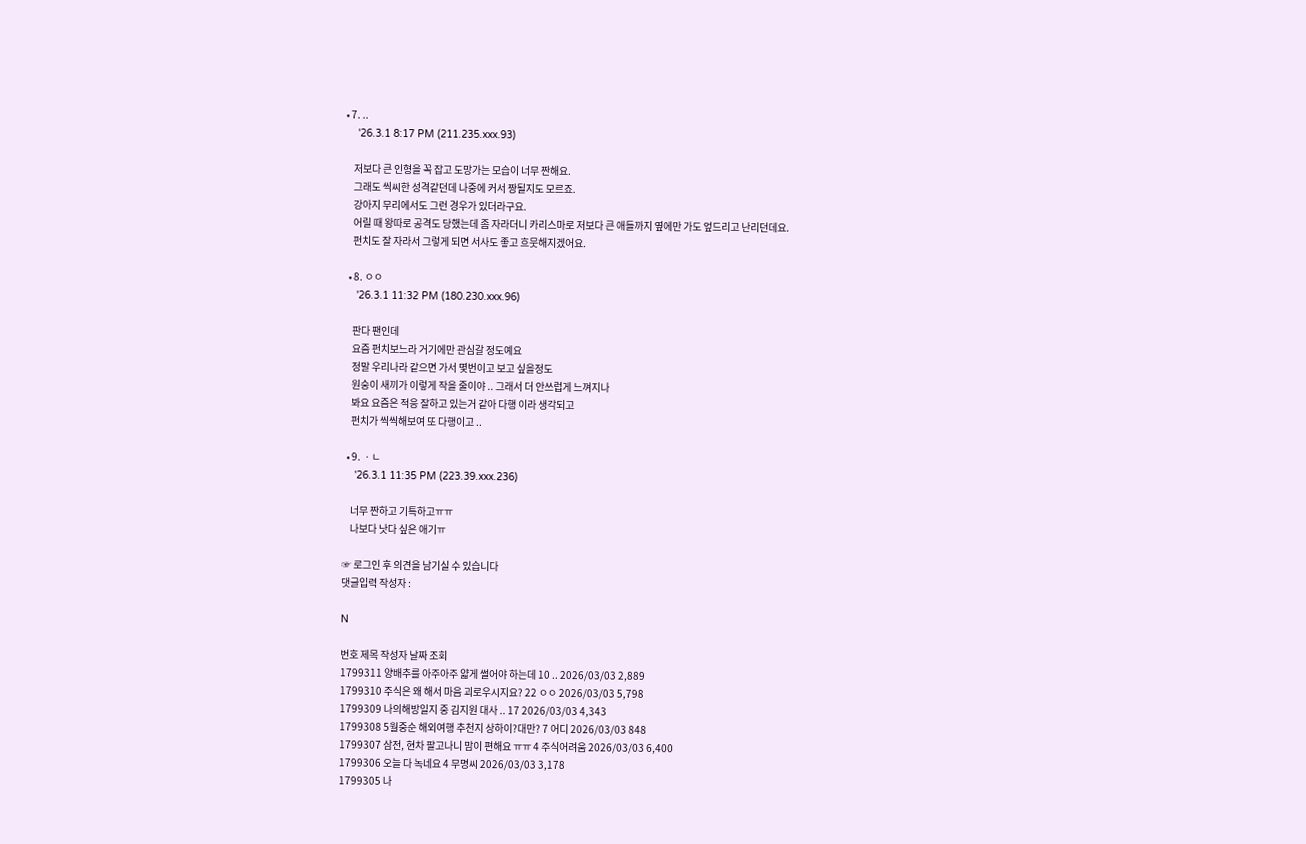• 7. ..
    '26.3.1 8:17 PM (211.235.xxx.93)

    저보다 큰 인형을 꼭 잡고 도망가는 모습이 너무 짠해요.
    그래도 씩씨한 성격같던데 나중에 커서 짱될지도 모르죠.
    강아지 무리에서도 그런 경우가 있더라구요.
    어릴 때 왕따로 공격도 당했는데 좀 자라더니 카리스마로 저보다 큰 애들까지 옆에만 가도 엎드리고 난리던데요.
    펀치도 잘 자라서 그렇게 되면 서사도 좋고 흐뭇해지겠어요.

  • 8. ㅇㅇ
    '26.3.1 11:32 PM (180.230.xxx.96)

    판다 팬인데
    요즘 펀치보느라 거기에만 관심갈 정도예요
    정말 우리나라 같으면 가서 몇번이고 보고 싶을정도
    원숭이 새끼가 이렇게 작을 줄이야 .. 그래서 더 안쓰럽게 느껴지나
    봐요 요즘은 적응 잘하고 있는거 같아 다행 이라 생각되고
    펀치가 씩씩해보여 또 다행이고 ..

  • 9. ㆍㄴ
    '26.3.1 11:35 PM (223.39.xxx.236)

    너무 짠하고 기특하고ㅠㅠ
    나보다 낫다 싶은 애기ㅠ

☞ 로그인 후 의견을 남기실 수 있습니다
댓글입력 작성자 :

N

번호 제목 작성자 날짜 조회
1799311 양배추를 아주아주 얇게 썰어야 하는데 10 .. 2026/03/03 2,889
1799310 주식은 왜 해서 마음 괴로우시지요? 22 ㅇㅇ 2026/03/03 5,798
1799309 나의해방일지 중 김지원 대사 .. 17 2026/03/03 4,343
1799308 5월중순 해외여행 추천지 상하이?대만? 7 어디 2026/03/03 848
1799307 삼전, 현차 팔고나니 맘이 편해요 ㅠㅠ 4 주식어려움 2026/03/03 6,400
1799306 오늘 다 녹네요 4 무명씨 2026/03/03 3,178
1799305 나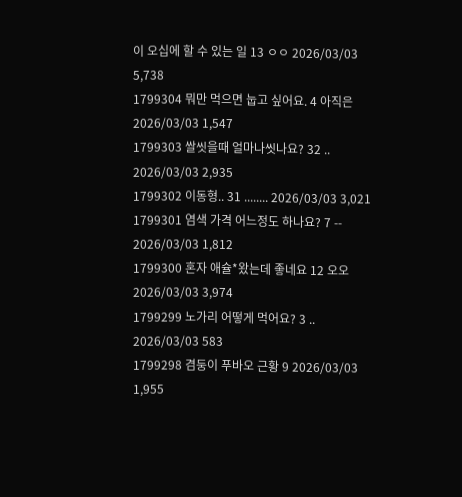이 오십에 할 수 있는 일 13 ㅇㅇ 2026/03/03 5,738
1799304 뭐만 먹으면 눕고 싶어요. 4 아직은 2026/03/03 1,547
1799303 쌀씻을때 얼마나씻나요? 32 .. 2026/03/03 2,935
1799302 이동형.. 31 ........ 2026/03/03 3,021
1799301 염색 가격 어느정도 하나요? 7 -- 2026/03/03 1,812
1799300 혼자 애슐*왔는데 좋네요 12 오오 2026/03/03 3,974
1799299 노가리 어떻게 먹어요? 3 .. 2026/03/03 583
1799298 겸둥이 푸바오 근황 9 2026/03/03 1,955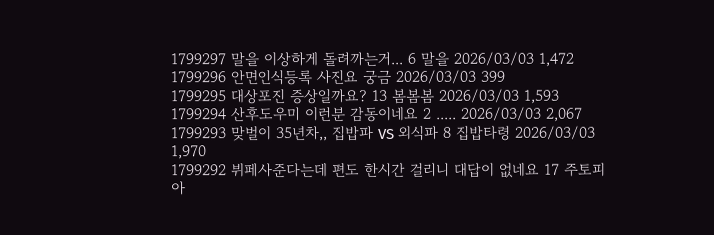1799297 말을 이상하게 돌려까는거... 6 말을 2026/03/03 1,472
1799296 안면인식등록 사진요 궁금 2026/03/03 399
1799295 대상포진 증상일까요? 13 봄봄봄 2026/03/03 1,593
1799294 산후도우미 이런분 감동이네요 2 ..... 2026/03/03 2,067
1799293 맞벌이 35년차,, 집밥파 VS 외식파 8 집밥타령 2026/03/03 1,970
1799292 뷔페사준다는데 편도 한시간 걸리니 대답이 없네요 17 주토피아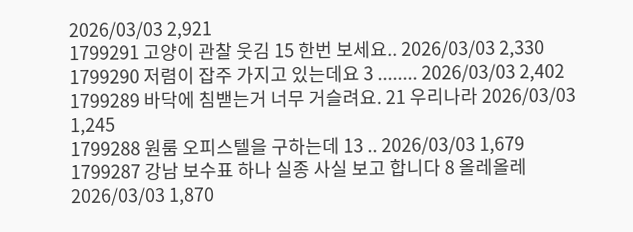2026/03/03 2,921
1799291 고양이 관찰 웃김 15 한번 보세요.. 2026/03/03 2,330
1799290 저렴이 잡주 가지고 있는데요 3 ........ 2026/03/03 2,402
1799289 바닥에 침밷는거 너무 거슬려요. 21 우리나라 2026/03/03 1,245
1799288 원룸 오피스텔을 구하는데 13 .. 2026/03/03 1,679
1799287 강남 보수표 하나 실종 사실 보고 합니다 8 올레올레 2026/03/03 1,870